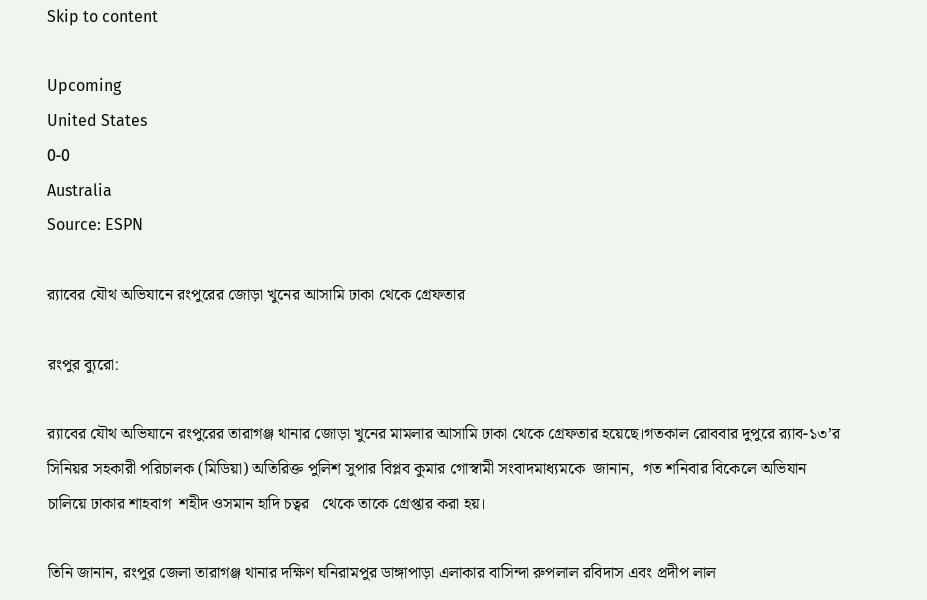Skip to content

Upcoming
United States
0-0
Australia
Source: ESPN

র‌্যাবের যৌথ অভিযানে রংপুরের জোড়া খুনের আসামি ঢাকা থেকে গ্রেফতার

রংপুর ব্যুরো:

র‌্যাবের যৌথ অভিযানে রংপুরের তারাগঞ্জ থানার জোড়া খুনের মামলার আসামি ঢাকা থেকে গ্রেফতার হয়েছে।গতকাল রোববার দুপুরে র‌্যাব-১৩’র সিনিয়র সহকারী পরিচালক (মিডিয়া) অতিরিক্ত পুলিশ সুপার বিপ্লব কুমার গোস্বামী সংবাদমাধ্যমকে  জানান,  গত শনিবার বিকেলে অভিযান চালিয়ে ঢাকার শাহবাগ  শহীদ ওসমান হাদি চত্বর   থেকে তাকে গ্রেপ্তার করা হয়।

তিনি জানান, রংপুর জেলা তারাগঞ্জ থানার দক্ষিণ ঘনিরামপুর ডাঙ্গাপাড়া এলাকার বাসিন্দা রুপলাল রবিদাস এবং প্রদীপ লাল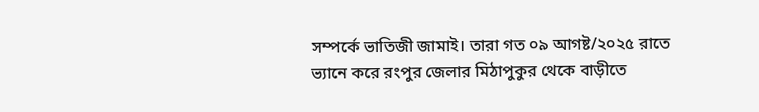সম্পর্কে ভাতিজী জামাই। তারা গত ০৯ আগষ্ট/২০২৫ রাতে ভ্যানে করে রংপুর জেলার মিঠাপুকুর থেকে বাড়ীতে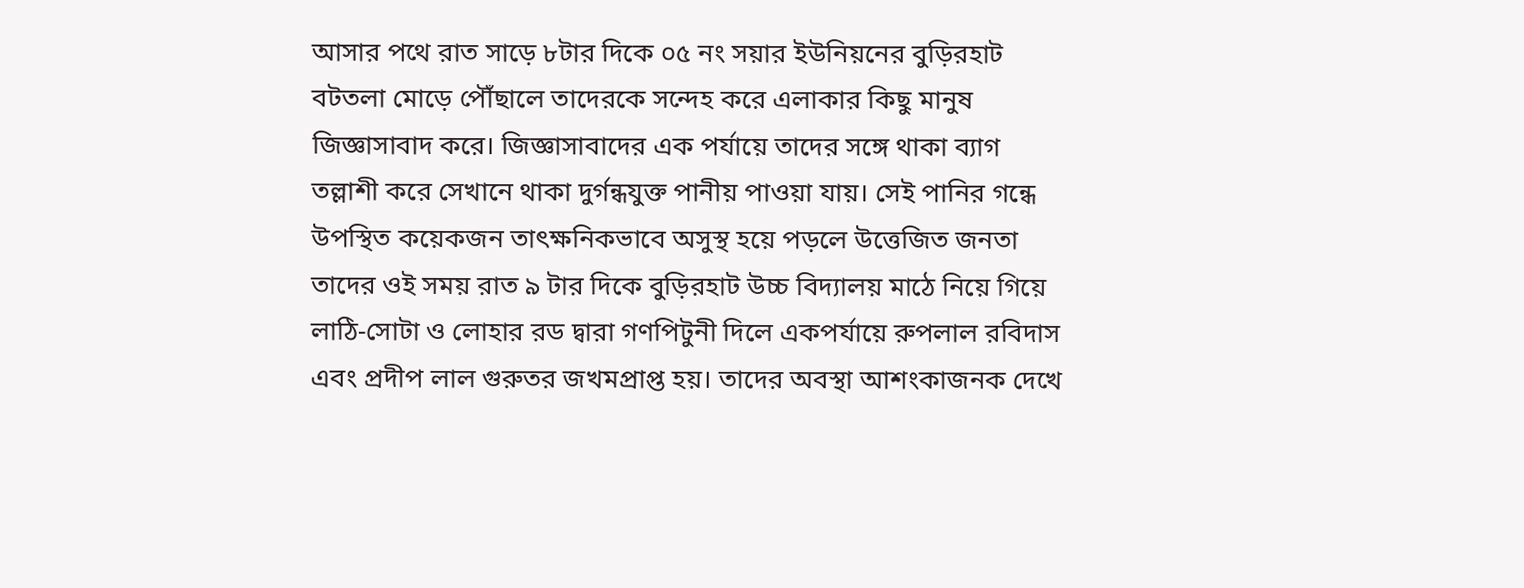আসার পথে রাত সাড়ে ৮টার দিকে ০৫ নং সয়ার ইউনিয়নের বুড়িরহাট বটতলা মোড়ে পৌঁছালে তাদেরকে সন্দেহ করে এলাকার কিছু মানুষ জিজ্ঞাসাবাদ করে। জিজ্ঞাসাবাদের এক পর্যায়ে তাদের সঙ্গে থাকা ব্যাগ তল্লাশী করে সেখানে থাকা দুর্গন্ধযুক্ত পানীয় পাওয়া যায়। সেই পানির গন্ধে উপস্থিত কয়েকজন তাৎক্ষনিকভাবে অসুস্থ হয়ে পড়লে উত্তেজিত জনতা তাদের ওই সময় রাত ৯ টার দিকে বুড়িরহাট উচ্চ বিদ্যালয় মাঠে নিয়ে গিয়ে লাঠি-সোটা ও লোহার রড দ্বারা গণপিটুনী দিলে একপর্যায়ে রুপলাল রবিদাস এবং প্রদীপ লাল গুরুতর জখমপ্রাপ্ত হয়। তাদের অবস্থা আশংকাজনক দেখে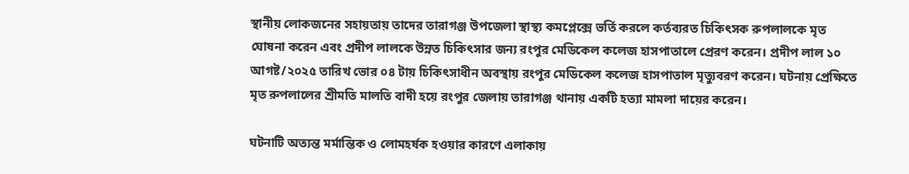স্থানীয় লোকজনের সহায়তায় তাদের তারাগঞ্জ উপজেলা স্থাস্থ্য কমপ্লেক্সে ভর্তি করলে কর্তব্যরত চিকিৎসক রুপলালকে মৃত ঘোষনা করেন এবং প্রদীপ লালকে উন্নত চিকিৎসার জন্য রংপুর মেডিকেল কলেজ হাসপাতালে প্রেরণ করেন। প্রদীপ লাল ১০ আগষ্ট/২০২৫ তারিখ ভোর ০৪ টায় চিকিৎসাধীন অবস্থায় রংপুর মেডিকেল কলেজ হাসপাতাল মৃত্যুবরণ করেন। ঘটনায় প্রেক্ষিতে মৃত রুপলালের শ্রীমতি মালতি বাদী হয়ে রংপুর জেলায় তারাগঞ্জ থানায় একটি হত্যা মামলা দায়ের করেন।

ঘটনাটি অত্যন্ত মর্মান্তিক ও লোমহর্ষক হওয়ার কারণে এলাকায়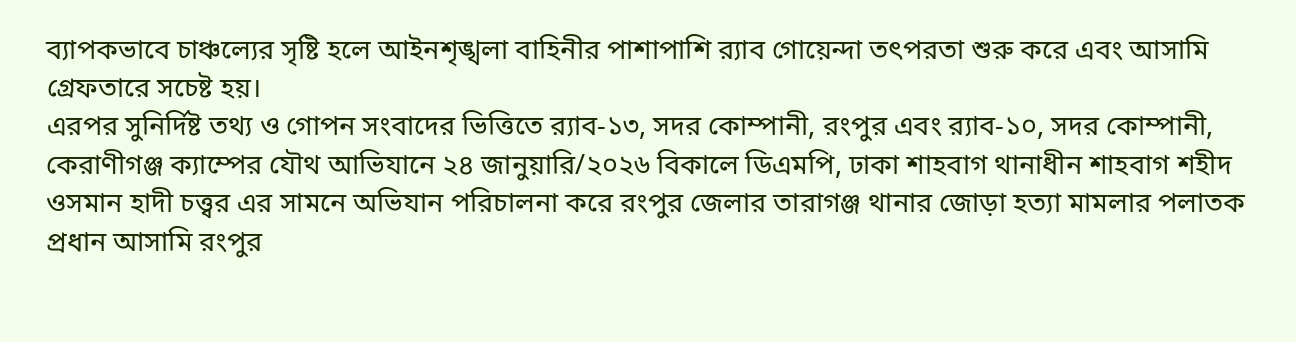ব্যাপকভাবে চাঞ্চল্যের সৃষ্টি হলে আইনশৃঙ্খলা বাহিনীর পাশাপাশি র‌্যাব গোয়েন্দা তৎপরতা শুরু করে এবং আসামি গ্রেফতারে সচেষ্ট হয়।
এরপর সুনির্দিষ্ট তথ্য ও গোপন সংবাদের ভিত্তিতে র‌্যাব-১৩, সদর কোম্পানী, রংপুর এবং র‌্যাব-১০, সদর কোম্পানী, কেরাণীগঞ্জ ক্যাম্পের যৌথ আভিযানে ২৪ জানুয়ারি/২০২৬ বিকালে ডিএমপি, ঢাকা শাহবাগ থানাধীন শাহবাগ শহীদ ওসমান হাদী চত্ত্বর এর সামনে অভিযান পরিচালনা করে রংপুর জেলার তারাগঞ্জ থানার জোড়া হত্যা মামলার পলাতক প্রধান আসামি রংপুর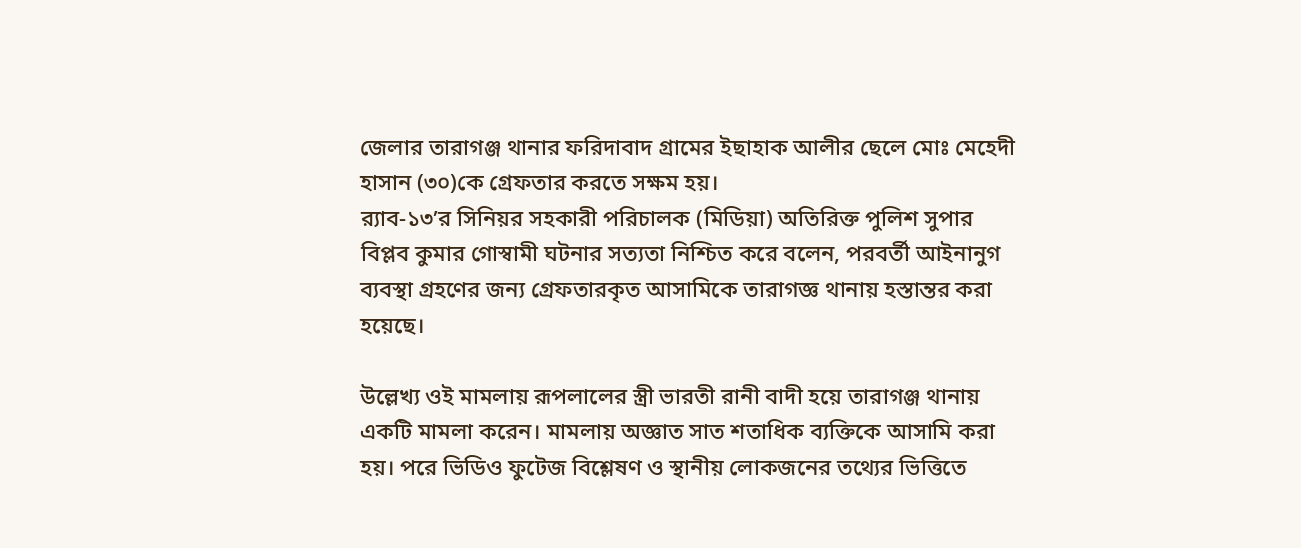জেলার তারাগঞ্জ থানার ফরিদাবাদ গ্রামের ইছাহাক আলীর ছেলে মোঃ মেহেদী হাসান (৩০)কে গ্রেফতার করতে সক্ষম হয়।
র‌্যাব-১৩’র সিনিয়র সহকারী পরিচালক (মিডিয়া) অতিরিক্ত পুলিশ সুপার বিপ্লব কুমার গোস্বামী ঘটনার সত্যতা নিশ্চিত করে বলেন, পরবর্তী আইনানুগ ব্যবস্থা গ্রহণের জন্য গ্রেফতারকৃত আসামিকে তারাগজ্ঞ থানায় হস্তান্তর করা হয়েছে।

উল্লেখ্য ওই মামলায় রূপলালের স্ত্রী ভারতী রানী বাদী হয়ে তারাগঞ্জ থানায় একটি মামলা করেন। মামলায় অজ্ঞাত সাত শতাধিক ব্যক্তিকে আসামি করা হয়। পরে ভিডিও ফুটেজ বিশ্লেষণ ও স্থানীয় লোকজনের তথ্যের ভিত্তিতে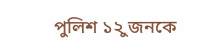পুলিশ ১২ু জনকে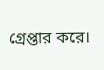গ্রেপ্তার করে।